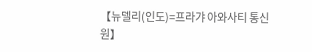【뉴델리(인도)=프라갸 아와사티 통신원】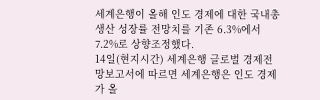세계은행이 올해 인도 경제에 대한 국내총생산 성장률 전망치를 기존 6.3%에서 7.2%로 상향조정했다.
14일(현지시간) 세계은행 글로벌 경제전망보고서에 따르면 세계은행은 인도 경제가 올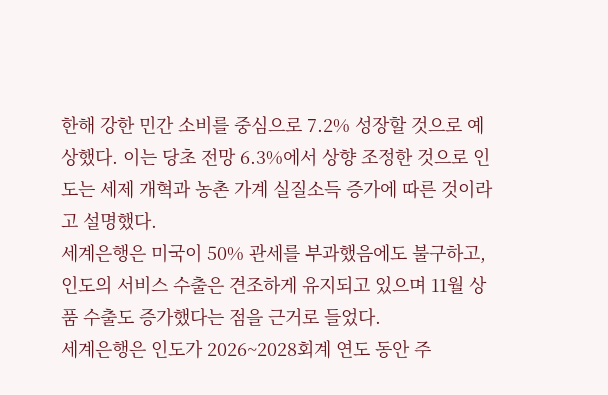한해 강한 민간 소비를 중심으로 7.2% 성장할 것으로 예상했다. 이는 당초 전망 6.3%에서 상향 조정한 것으로 인도는 세제 개혁과 농촌 가계 실질소득 증가에 따른 것이라고 설명했다.
세계은행은 미국이 50% 관세를 부과했음에도 불구하고, 인도의 서비스 수출은 견조하게 유지되고 있으며 11월 상품 수출도 증가했다는 점을 근거로 들었다.
세계은행은 인도가 2026~2028회계 연도 동안 주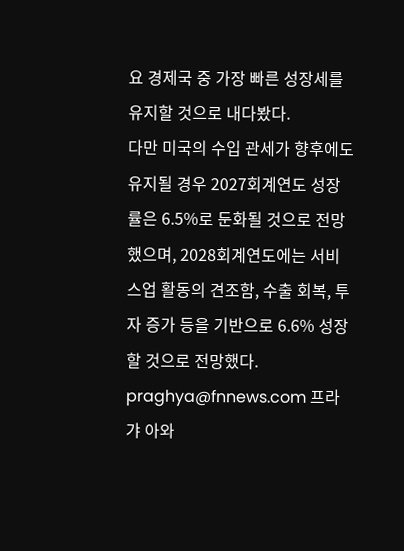요 경제국 중 가장 빠른 성장세를 유지할 것으로 내다봤다.
다만 미국의 수입 관세가 향후에도 유지될 경우 2027회계연도 성장률은 6.5%로 둔화될 것으로 전망했으며, 2028회계연도에는 서비스업 활동의 견조함, 수출 회복, 투자 증가 등을 기반으로 6.6% 성장할 것으로 전망했다.
praghya@fnnews.com 프라갸 아와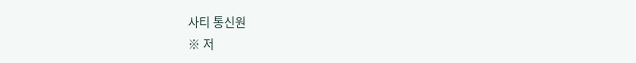사티 통신원
※ 저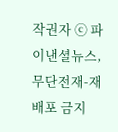작권자 ⓒ 파이낸셜뉴스, 무단전재-재배포 금지